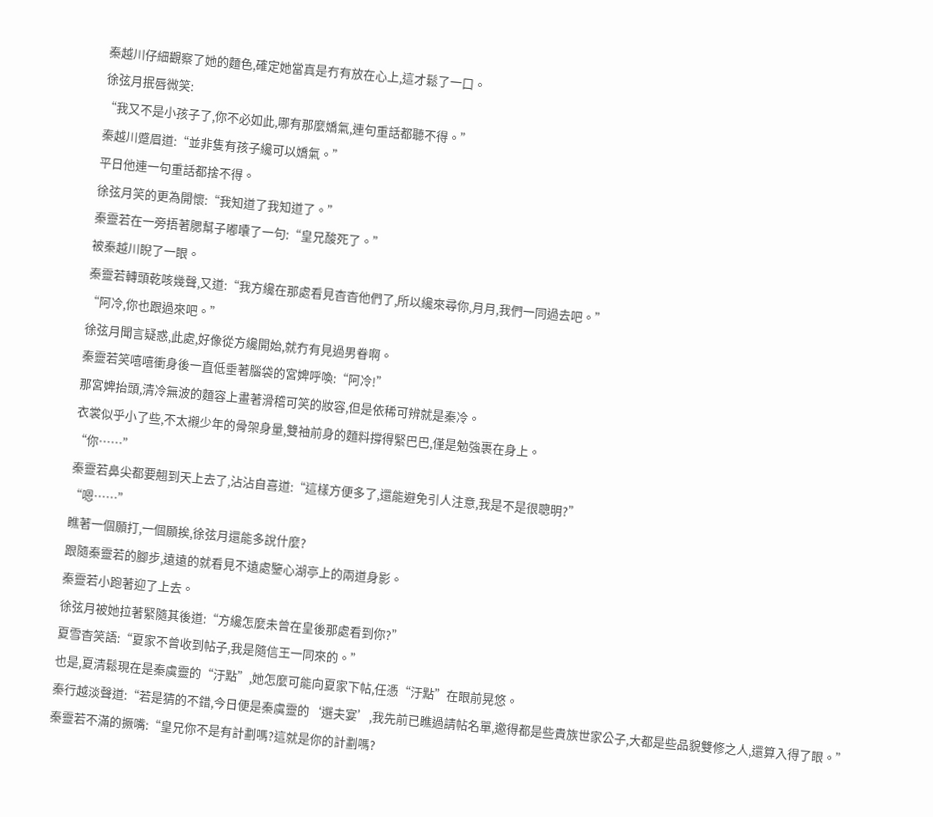秦越川仔細觀察了她的麵色,確定她當真是冇有放在心上,這才鬆了一口。
徐弦月抿唇微笑:
“我又不是小孩子了,你不必如此,哪有那麼嬌氣,連句重話都聽不得。”
秦越川蹙眉道:“並非隻有孩子纔可以嬌氣。”
平日他連一句重話都捨不得。
徐弦月笑的更為開懷:“我知道了我知道了。”
秦靈若在一旁捂著腮幫子嘟囔了一句:“皇兄酸死了。”
被秦越川睨了一眼。
秦靈若轉頭乾咳幾聲,又道:“我方纔在那處看見杳杳他們了,所以纔來尋你,月月,我們一同過去吧。”
“阿冷,你也跟過來吧。”
徐弦月聞言疑惑,此處,好像從方纔開始,就冇有見過男眷啊。
秦靈若笑嘻嘻衝身後一直低垂著腦袋的宮婢呼喚:“阿冷!”
那宮婢抬頭,清冷無波的麵容上畫著滑稽可笑的妝容,但是依稀可辨就是秦冷。
衣裳似乎小了些,不太襯少年的骨架身量,雙袖前身的麵料撐得緊巴巴,僅是勉強裹在身上。
“你……”
秦靈若鼻尖都要翹到天上去了,沾沾自喜道:“這樣方便多了,還能避免引人注意,我是不是很聰明?”
“嗯……”
瞧著一個願打,一個願挨,徐弦月還能多說什麼?
跟隨秦靈若的腳步,遠遠的就看見不遠處鑒心湖亭上的兩道身影。
秦靈若小跑著迎了上去。
徐弦月被她拉著緊隨其後道:“方纔怎麼未曾在皇後那處看到你?”
夏雪杳笑語:“夏家不曾收到帖子,我是隨信王一同來的。”
也是,夏清鬆現在是秦虞靈的“汙點”,她怎麼可能向夏家下帖,任憑“汙點”在眼前晃悠。
秦行越淡聲道:“若是猜的不錯,今日便是秦虞靈的‘選夫宴’,我先前已瞧過請帖名單,邀得都是些貴族世家公子,大都是些品貌雙修之人,還算入得了眼。”
秦靈若不滿的撅嘴:“皇兄你不是有計劃嗎?這就是你的計劃嗎?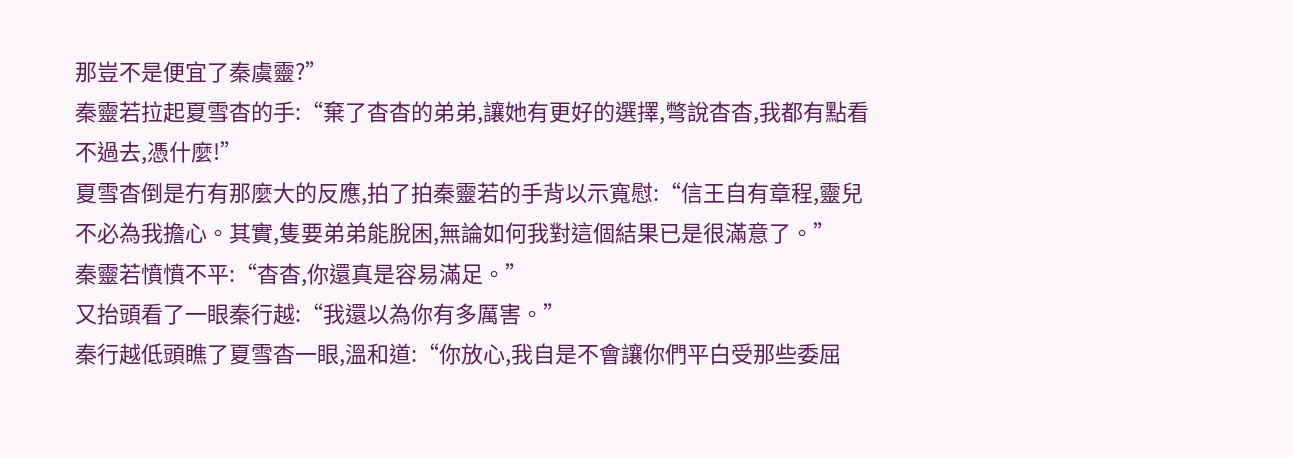那豈不是便宜了秦虞靈?”
秦靈若拉起夏雪杳的手:“棄了杳杳的弟弟,讓她有更好的選擇,彆說杳杳,我都有點看不過去,憑什麼!”
夏雪杳倒是冇有那麼大的反應,拍了拍秦靈若的手背以示寬慰:“信王自有章程,靈兒不必為我擔心。其實,隻要弟弟能脫困,無論如何我對這個結果已是很滿意了。”
秦靈若憤憤不平:“杳杳,你還真是容易滿足。”
又抬頭看了一眼秦行越:“我還以為你有多厲害。”
秦行越低頭瞧了夏雪杳一眼,溫和道:“你放心,我自是不會讓你們平白受那些委屈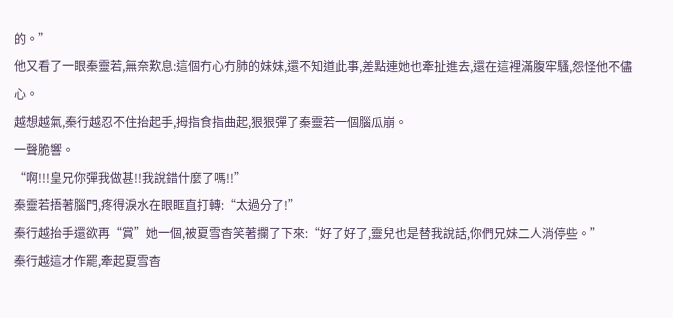的。”
他又看了一眼秦靈若,無奈歎息:這個冇心冇肺的妹妹,還不知道此事,差點連她也牽扯進去,還在這裡滿腹牢騷,怨怪他不儘心。
越想越氣,秦行越忍不住抬起手,拇指食指曲起,狠狠彈了秦靈若一個腦瓜崩。
一聲脆響。
“啊!!!皇兄你彈我做甚!!我說錯什麼了嗎!!”
秦靈若捂著腦門,疼得淚水在眼眶直打轉:“太過分了!”
秦行越抬手還欲再“賞”她一個,被夏雪杳笑著攔了下來:“好了好了,靈兒也是替我說話,你們兄妹二人消停些。”
秦行越這才作罷,牽起夏雪杳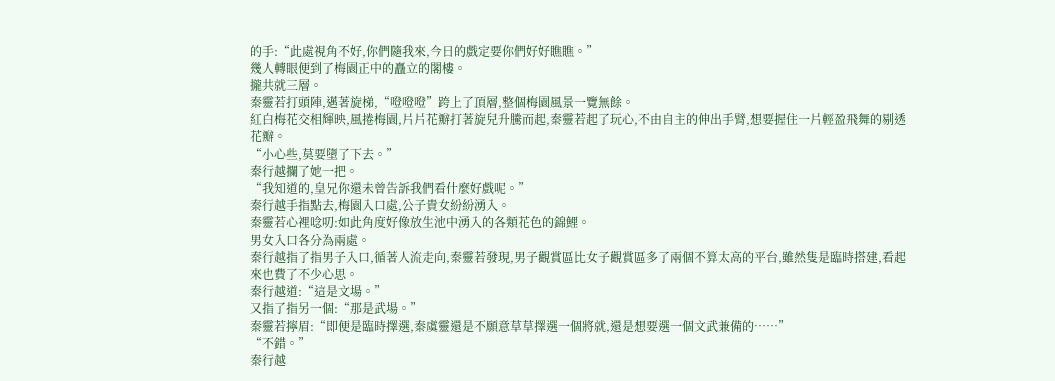的手:“此處視角不好,你們隨我來,今日的戲定要你們好好瞧瞧。”
幾人轉眼便到了梅園正中的矗立的閣樓。
攏共就三層。
秦靈若打頭陣,邁著旋梯,“噔噔噔”跨上了頂層,整個梅園風景一覽無餘。
紅白梅花交相輝映,風捲梅園,片片花瓣打著旋兒升騰而起,秦靈若起了玩心,不由自主的伸出手臂,想要握住一片輕盈飛舞的剔透花瓣。
“小心些,莫要墮了下去。”
秦行越攔了她一把。
“我知道的,皇兄你還未曾告訴我們看什麼好戲呢。”
秦行越手指點去,梅園入口處,公子貴女紛紛湧入。
秦靈若心裡唸叨:如此角度好像放生池中湧入的各類花色的錦鯉。
男女入口各分為兩處。
秦行越指了指男子入口,循著人流走向,秦靈若發現,男子觀賞區比女子觀賞區多了兩個不算太高的平台,雖然隻是臨時搭建,看起來也費了不少心思。
秦行越道:“這是文場。”
又指了指另一個:“那是武場。”
秦靈若擰眉:“即便是臨時擇選,秦虞靈還是不願意草草擇選一個將就,還是想要選一個文武兼備的……”
“不錯。”
秦行越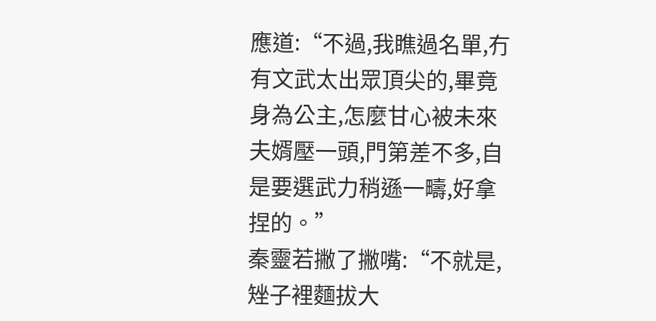應道:“不過,我瞧過名單,冇有文武太出眾頂尖的,畢竟身為公主,怎麼甘心被未來夫婿壓一頭,門第差不多,自是要選武力稍遜一疇,好拿捏的。”
秦靈若撇了撇嘴:“不就是,矬子裡麵拔大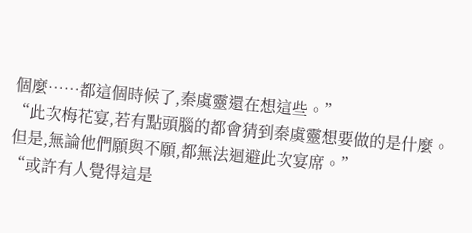個麼……都這個時候了,秦虞靈還在想這些。”
“此次梅花宴,若有點頭腦的都會猜到秦虞靈想要做的是什麼。但是,無論他們願與不願,都無法迴避此次宴席。”
“或許有人覺得這是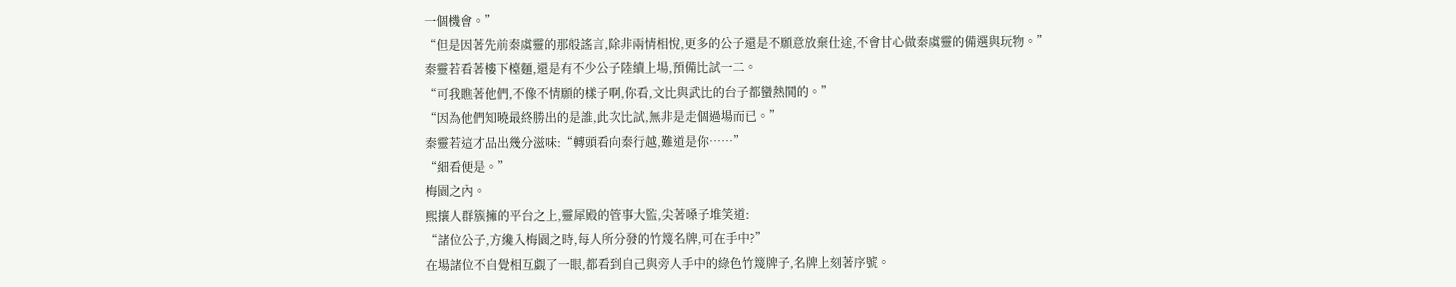一個機會。”
“但是因著先前秦虞靈的那般謠言,除非兩情相悅,更多的公子還是不願意放棄仕途,不會甘心做秦虞靈的備選與玩物。”
秦靈若看著樓下檯麵,還是有不少公子陸續上場,預備比試一二。
“可我瞧著他們,不像不情願的樣子啊,你看,文比與武比的台子都蠻熱鬨的。”
“因為他們知曉最終勝出的是誰,此次比試,無非是走個過場而已。”
秦靈若這才品出幾分滋味:“轉頭看向秦行越,難道是你……”
“細看便是。”
梅園之內。
熙攘人群簇擁的平台之上,靈犀殿的管事大監,尖著嗓子堆笑道:
“諸位公子,方纔入梅園之時,每人所分發的竹篾名牌,可在手中?”
在場諸位不自覺相互覷了一眼,都看到自己與旁人手中的綠色竹篾牌子,名牌上刻著序號。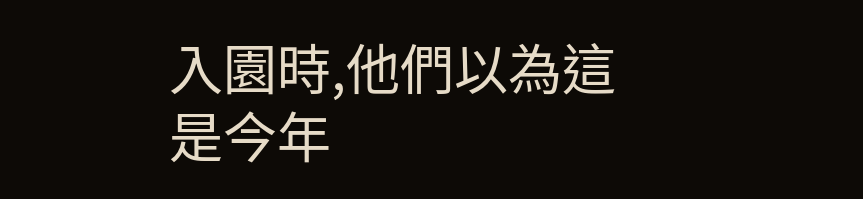入園時,他們以為這是今年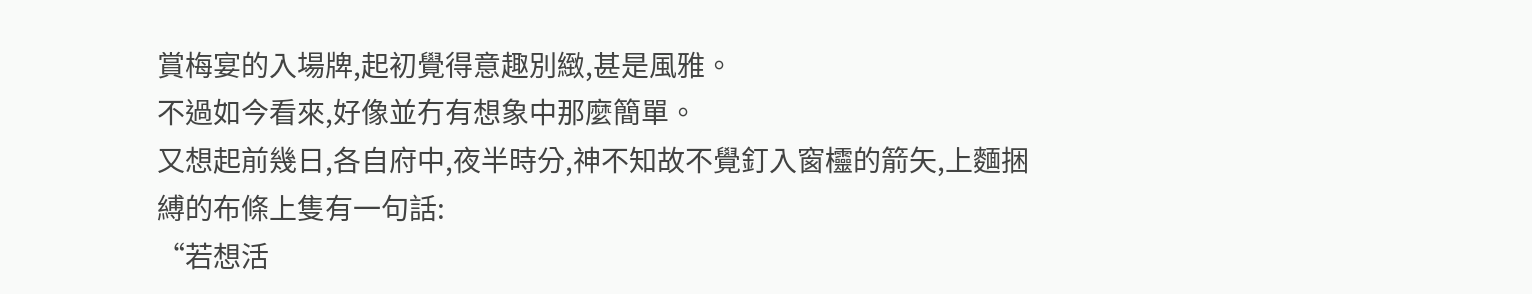賞梅宴的入場牌,起初覺得意趣別緻,甚是風雅。
不過如今看來,好像並冇有想象中那麼簡單。
又想起前幾日,各自府中,夜半時分,神不知故不覺釘入窗欞的箭矢,上麵捆縛的布條上隻有一句話:
“若想活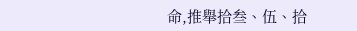命,推舉拾叁、伍、拾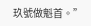玖號做魁首。”